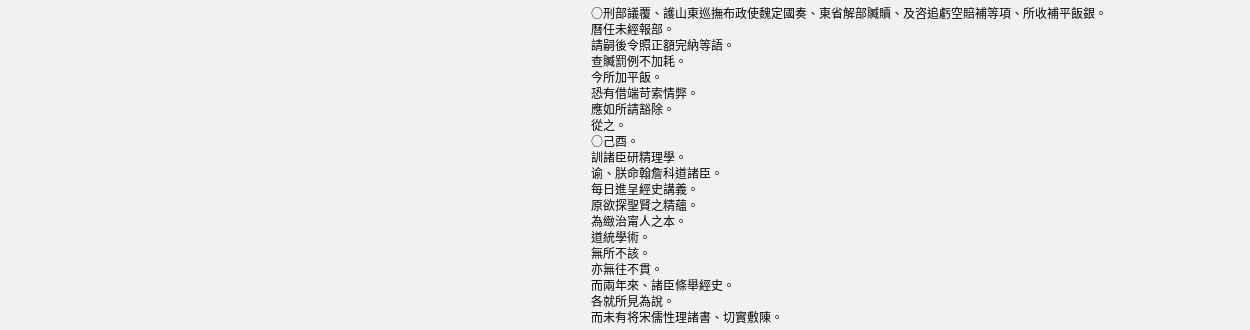○刑部議覆、護山東巡撫布政使魏定國奏、東省解部贓贖、及咨追虧空賠補等項、所收補平飯銀。
曆任未經報部。
請嗣後令照正額完納等語。
查贓罰例不加耗。
今所加平飯。
恐有借端苛索情弊。
應如所請豁除。
從之。
○己酉。
訓諸臣研精理學。
谕、朕命翰詹科道諸臣。
每日進呈經史講義。
原欲探聖賢之精蘊。
為緻治甯人之本。
道統學術。
無所不該。
亦無往不貫。
而兩年來、諸臣條舉經史。
各就所見為說。
而未有将宋儒性理諸書、切實敷陳。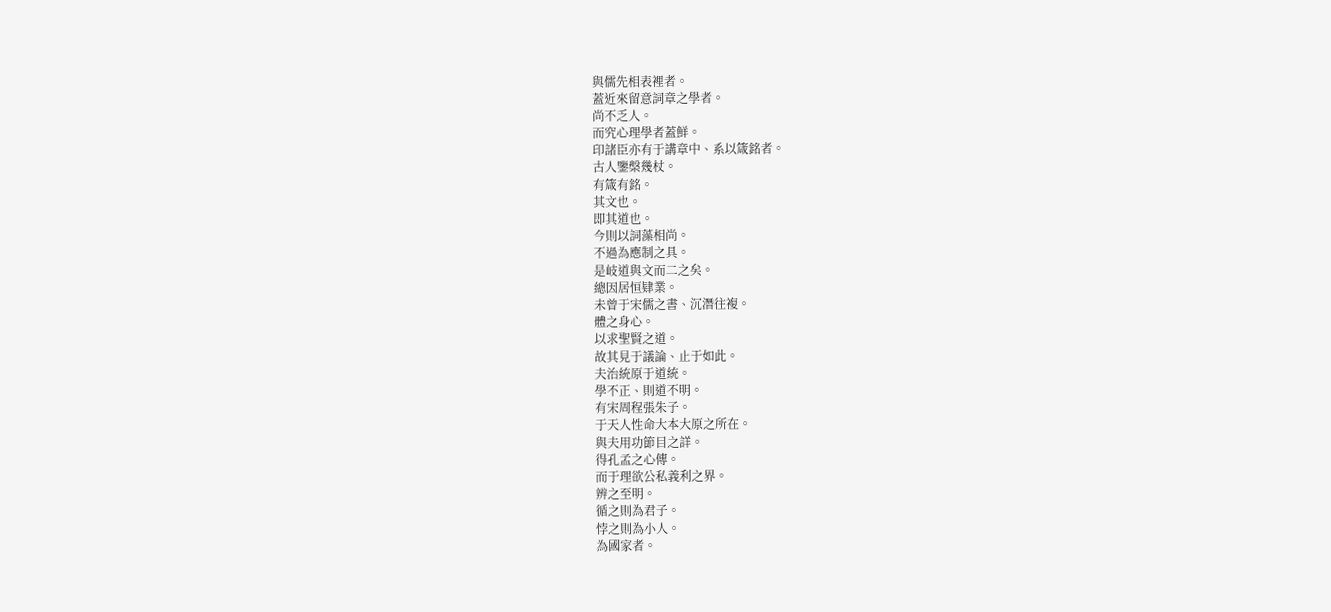與儒先相表裡者。
蓋近來留意詞章之學者。
尚不乏人。
而究心理學者蓋鮮。
印諸臣亦有于講章中、系以箴銘者。
古人鑒槃幾杖。
有箴有銘。
其文也。
即其道也。
今則以詞藻相尚。
不過為應制之具。
是岐道與文而二之矣。
總因居恒肄業。
未曾于宋儒之書、沉潛往複。
體之身心。
以求聖賢之道。
故其見于議論、止于如此。
夫治統原于道統。
學不正、則道不明。
有宋周程張朱子。
于天人性命大本大原之所在。
與夫用功節目之詳。
得孔孟之心傳。
而于理欲公私義利之界。
辨之至明。
循之則為君子。
悖之則為小人。
為國家者。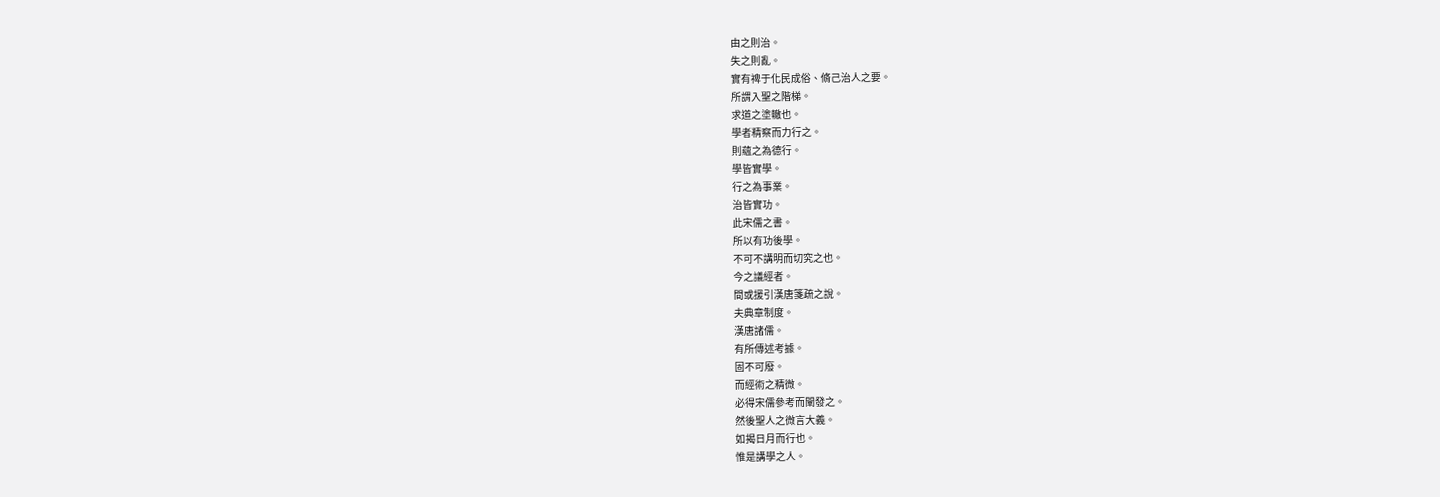由之則治。
失之則亂。
實有禆于化民成俗、脩己治人之要。
所謂入聖之階梯。
求道之塗轍也。
學者精察而力行之。
則蘊之為德行。
學皆實學。
行之為事業。
治皆實功。
此宋儒之書。
所以有功後學。
不可不講明而切究之也。
今之議經者。
間或援引漢唐箋疏之說。
夫典章制度。
漢唐諸儒。
有所傳述考據。
固不可廢。
而經術之精微。
必得宋儒參考而闡發之。
然後聖人之微言大義。
如揭日月而行也。
惟是講學之人。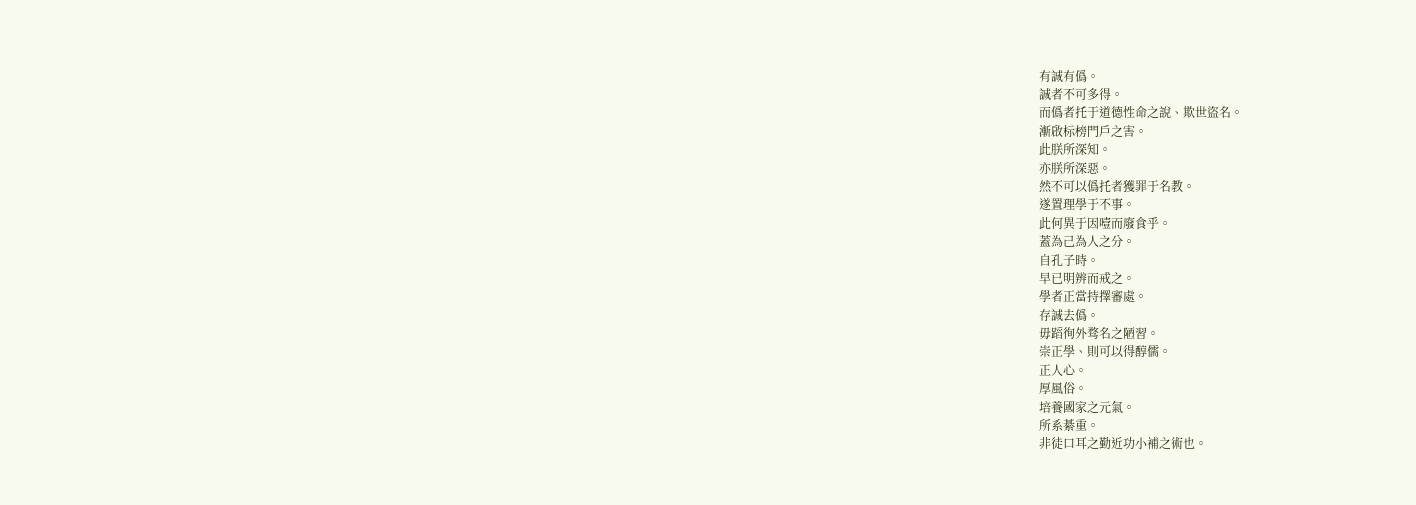有誠有僞。
誠者不可多得。
而僞者托于道德性命之說、欺世盜名。
漸啟标榜門戶之害。
此朕所深知。
亦朕所深惡。
然不可以僞托者獲罪于名教。
遂置理學于不事。
此何異于因噎而廢食乎。
蓋為己為人之分。
自孔子時。
早已明辨而戒之。
學者正當持擇審處。
存誠去僞。
毋蹈徇外骛名之陋習。
崇正學、則可以得醇儒。
正人心。
厚風俗。
培養國家之元氣。
所系綦重。
非徒口耳之勤近功小補之術也。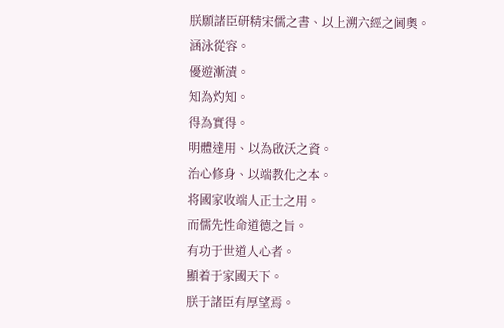朕願諸臣研精宋儒之書、以上溯六經之阃奧。
涵泳從容。
優遊漸漬。
知為灼知。
得為實得。
明體達用、以為啟沃之資。
治心修身、以端教化之本。
将國家收端人正士之用。
而儒先性命道德之旨。
有功于世道人心者。
顯着于家國天下。
朕于諸臣有厚望焉。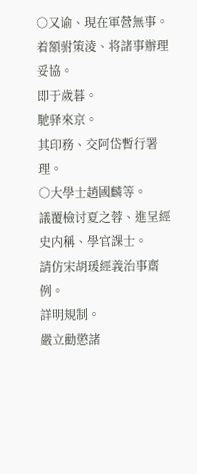○又谕、現在軍營無事。
着額驸策淩、将諸事辦理妥協。
即于歲暮。
馳驿來京。
其印務、交阿岱暫行署理。
○大學士趙國麟等。
議覆檢讨夏之蓉、進呈經史内稱、學官課士。
請仿宋胡瑗經義治事齋例。
詳明規制。
嚴立勸懲諸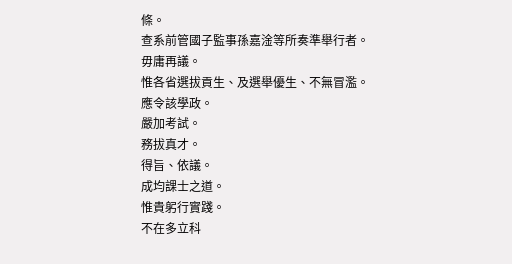條。
查系前管國子監事孫嘉淦等所奏準舉行者。
毋庸再議。
惟各省選拔貢生、及選舉優生、不無冒濫。
應令該學政。
嚴加考試。
務拔真才。
得旨、依議。
成均課士之道。
惟貴躬行實踐。
不在多立科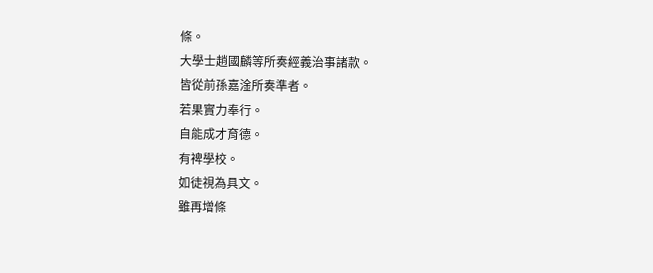條。
大學士趙國麟等所奏經義治事諸款。
皆從前孫嘉淦所奏準者。
若果實力奉行。
自能成才育德。
有裨學校。
如徒視為具文。
雖再增條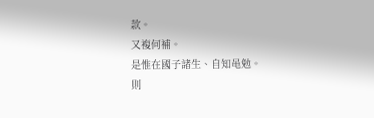款。
又複何補。
是惟在國子諸生、自知黾勉。
則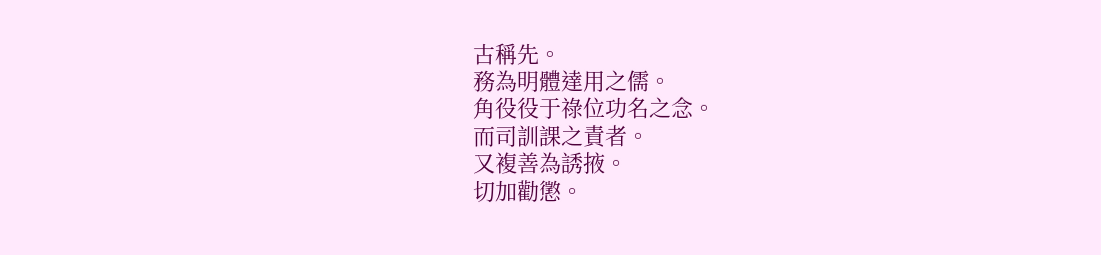古稱先。
務為明體達用之儒。
角役役于祿位功名之念。
而司訓課之責者。
又複善為誘掖。
切加勸懲。